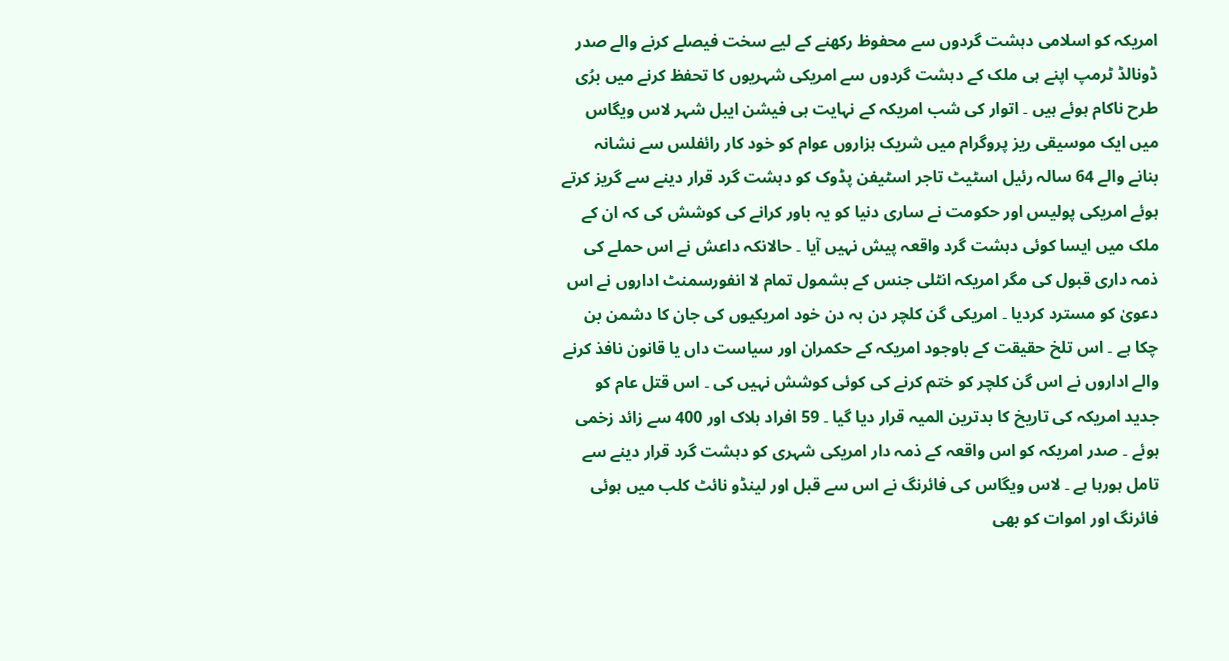امریکہ کو اسلامی دہشت گردوں سے محفوظ رکھنے کے لیے سخت فیصلے کرنے والے صدر ڈونالڈ ٹرمپ اپنے ہی ملک کے دہشت گردوں سے امریکی شہریوں کا تحفظ کرنے میں برُی طرح ناکام ہوئے ہیں ۔ اتوار کی شب امریکہ کے نہایت ہی فیشن ایبل شہر لاس ویگاس میں ایک موسیقی ریز پروگرام میں شریک ہزاروں عوام کو خود کار رائفلس سے نشانہ بنانے والے 64 سالہ رئیل اسٹیٹ تاجر اسٹیفن پڈوک کو دہشت گرد قرار دینے سے گریز کرتے ہوئے امریکی پولیس اور حکومت نے ساری دنیا کو یہ باور کرانے کی کوشش کی کہ ان کے ملک میں ایسا کوئی دہشت گرد واقعہ پیش نہیں آیا ۔ حالانکہ داعش نے اس حملے کی ذمہ داری قبول کی مگر امریکہ انٹلی جنس کے بشمول تمام لا انفورسمنٹ اداروں نے اس دعویٰ کو مسترد کردیا ۔ امریکی گن کلچر دن بہ دن خود امریکیوں کی جان کا دشمن بن چکا ہے ۔ اس تلخ حقیقت کے باوجود امریکہ کے حکمران اور سیاست داں یا قانون نافذ کرنے والے اداروں نے اس گن کلچر کو ختم کرنے کی کوئی کوشش نہیں کی ۔ اس قتل عام کو جدید امریکہ کی تاریخ کا بدترین المیہ قرار دیا گیا ۔ 59 افراد ہلاک اور 400 سے زائد زخمی ہوئے ۔ صدر امریکہ کو اس واقعہ کے ذمہ دار امریکی شہری کو دہشت گرد قرار دینے سے تامل ہورہا ہے ۔ لاس ویگاس کی فائرنگ نے اس سے قبل اور لینڈو نائٹ کلب میں ہوئی فائرنگ اور اموات کو بھی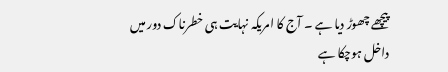پیچھے چھوڑ دیا ہے ۔ آج کا امریکہ نہایت ہی خطرناک دور میں داخل ہوچکا ہے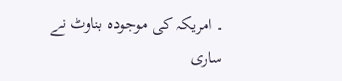۔ امریکہ کی موجودہ بناوٹ نے ساری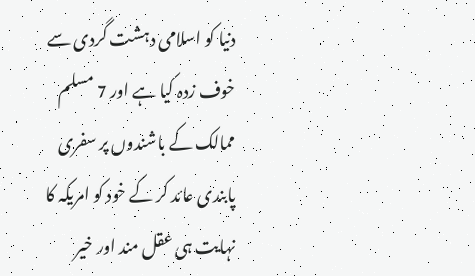دنیا کو اسلامی دہشت گردی سے خوف زدہ کیا ہے اور 7 مسلم ممالک کے باشندوں پر سفری پابندی عائد کر کے خود کو امریکہ کا نہایت ہی عقل مند اور خیر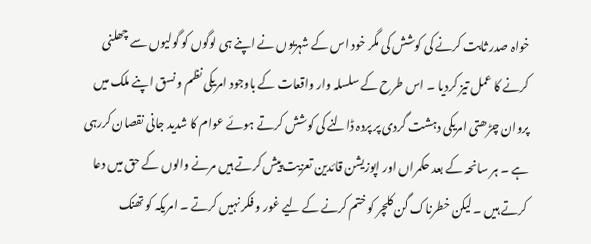خواہ صدر ثابت کرنے کی کوشش کی مگر خود اس کے شہریوں نے اپنے ہی لوگوں کو گولیوں سے چھلنی کرنے کا عمل تیز کردیا ۔ اس طرح کے سلسلہ وار واقعات کے باوجود امریکی نظم و نسق اپنے ملک میں پروان چڑھتی امریکی دہشت گردی پر پردہ ڈالنے کی کوشش کرتے ہوئے عوام کا شدید جانی نقصان کررہی ہے ۔ ہر سانحہ کے بعد حکمراں اور اپوزیشن قائدین تعزیت پیش کرتے ہیں مرنے والوں کے حق میں دعا کرتے ہیں ۔ لیکن خطرناک گن کلچر کو ختم کرنے کے لیے غور و فکر نہیں کرتے ۔ امریکہ کو تھنک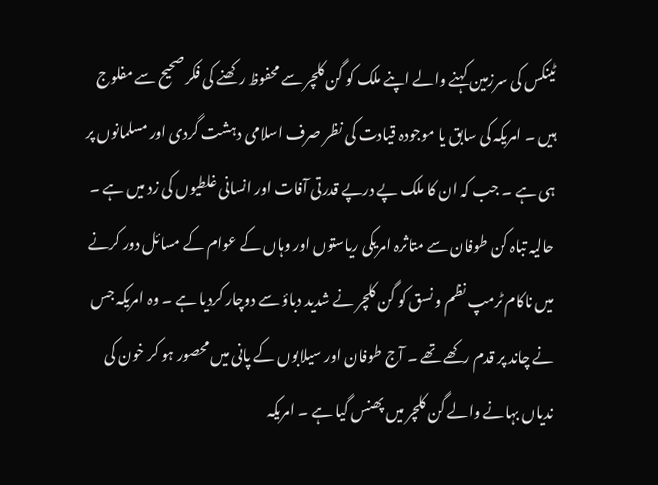ٹینکس کی سرزمین کہنے والے اپنے ملک کو گن کلچر سے محفوظ رکھنے کی فکر صحیح سے مفلوج ہیں ۔ امریکہ کی سابق یا موجودہ قیادت کی نظر صرف اسلامی دہشت گردی اور مسلمانوں پر ہی ہے ۔ جب کہ ان کا ملک پے درپے قدرتی آفات اور انسانی غلطیوں کی زد میں ہے ۔ حالیہ تباہ کن طوفان سے متاثرہ امریکی ریاستوں اور وہاں کے عوام کے مسائل دور کرنے میں ناکام ٹرمپ نظم و نسق کو گن کلچر نے شدید دباؤ سے دوچار کردیا ہے ۔ وہ امریکہ جس نے چاند پر قدم رکھے تھے ۔ آج طوفان اور سیلابوں کے پانی میں محصور ہو کر خون کی ندیاں بہانے والے گن کلچر میں پھنس گیا ہے ۔ امریکہ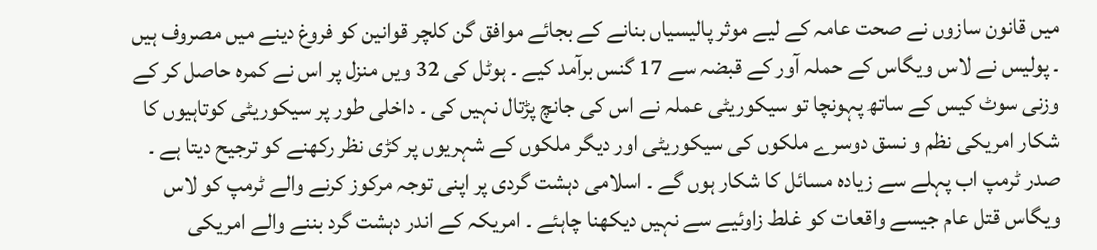میں قانون سازوں نے صحت عامہ کے لیے موثر پالیسیاں بنانے کے بجائے موافق گن کلچر قوانین کو فروغ دینے میں مصروف ہیں ۔ پولیس نے لاس ویگاس کے حملہ آور کے قبضہ سے 17 گنس برآمد کیے ۔ ہوٹل کی 32 ویں منزل پر اس نے کمرہ حاصل کر کے وزنی سوٹ کیس کے ساتھ پہونچا تو سیکوریٹی عملہ نے اس کی جانچ پڑتال نہیں کی ۔ داخلی طور پر سیکوریٹی کوتاہیوں کا شکار امریکی نظم و نسق دوسرے ملکوں کی سیکوریٹی اور دیگر ملکوں کے شہریوں پر کڑی نظر رکھنے کو ترجیح دیتا ہے ۔ صدر ٹرمپ اب پہلے سے زیادہ مسائل کا شکار ہوں گے ۔ اسلامی دہشت گردی پر اپنی توجہ مرکوز کرنے والے ٹرمپ کو لاس ویگاس قتل عام جیسے واقعات کو غلط زاوئیے سے نہیں دیکھنا چاہئے ۔ امریکہ کے اندر دہشت گرد بننے والے امریکی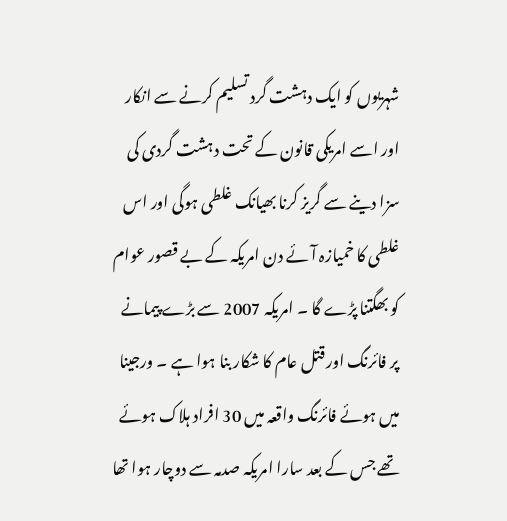شہریوں کو ایک دہشت گرد تسلیم کرنے سے انکار اور اسے امریکی قانون کے تحت دہشت گردی کی سزا دینے سے گریز کرنا بھیانک غلطی ہوگی اور اس غلطی کا خمیازہ آئے دن امریکہ کے بے قصور عوام کو بھگتنا پڑے گا ۔ امریکہ 2007 سے بڑے پیمانے پر فائرنگ اور قتل عام کا شکار بنا ہوا ہے ۔ ورجینا میں ہوئے فائرنگ واقعہ میں 30 افراد ہلاک ہوئے تھے جس کے بعد سارا امریکہ صدمہ سے دوچار ہوا تھا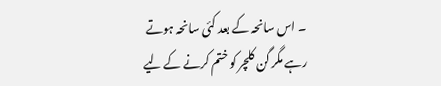۔ اس سانحہ کے بعد کئی سانحہ ہوتے رہے مگر گن کلچر کو ختم کرنے کے لیے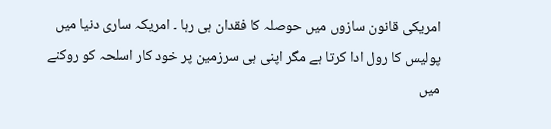امریکی قانون سازوں میں حوصلہ کا فقدان ہی رہا ۔ امریکہ ساری دنیا میں پولیس کا رول ادا کرتا ہے مگر اپنی ہی سرزمین پر خود کار اسلحہ کو روکنے میں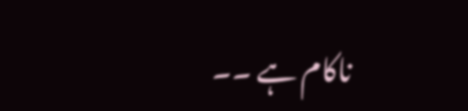ناکام ہے ۔۔